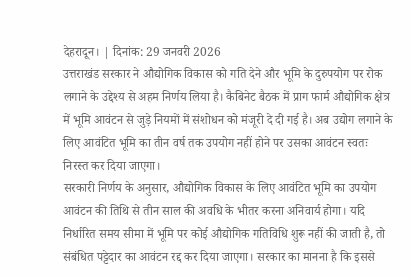देहरादून। | दिनांक: 29 जनवरी 2026
उत्तराखंड सरकार ने औद्योगिक विकास को गति देने और भूमि के दुरुपयोग पर रोक लगाने के उद्देश्य से अहम निर्णय लिया है। कैबिनेट बैठक में प्राग फार्म औद्योगिक क्षेत्र में भूमि आवंटन से जुड़े नियमों में संशोधन को मंजूरी दे दी गई है। अब उद्योग लगाने के लिए आवंटित भूमि का तीन वर्ष तक उपयोग नहीं होने पर उसका आवंटन स्वतः निरस्त कर दिया जाएगा।
सरकारी निर्णय के अनुसार, औद्योगिक विकास के लिए आवंटित भूमि का उपयोग आवंटन की तिथि से तीन साल की अवधि के भीतर करना अनिवार्य होगा। यदि निर्धारित समय सीमा में भूमि पर कोई औद्योगिक गतिविधि शुरू नहीं की जाती है, तो संबंधित पट्टेदार का आवंटन रद्द कर दिया जाएगा। सरकार का मानना है कि इससे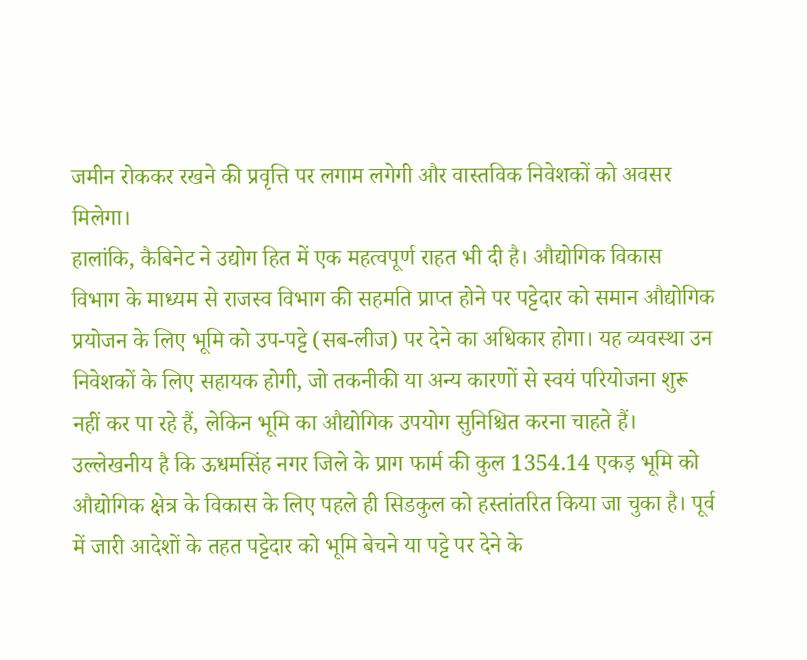जमीन रोककर रखने की प्रवृत्ति पर लगाम लगेगी और वास्तविक निवेशकों को अवसर मिलेगा।
हालांकि, कैबिनेट ने उद्योग हित में एक महत्वपूर्ण राहत भी दी है। औद्योगिक विकास विभाग के माध्यम से राजस्व विभाग की सहमति प्राप्त होने पर पट्टेदार को समान औद्योगिक प्रयोजन के लिए भूमि को उप-पट्टे (सब-लीज) पर देने का अधिकार होगा। यह व्यवस्था उन निवेशकों के लिए सहायक होगी, जो तकनीकी या अन्य कारणों से स्वयं परियोजना शुरू नहीं कर पा रहे हैं, लेकिन भूमि का औद्योगिक उपयोग सुनिश्चित करना चाहते हैं।
उल्लेखनीय है कि ऊधमसिंह नगर जिले के प्राग फार्म की कुल 1354.14 एकड़ भूमि को औद्योगिक क्षेत्र के विकास के लिए पहले ही सिडकुल को हस्तांतरित किया जा चुका है। पूर्व में जारी आदेशों के तहत पट्टेदार को भूमि बेचने या पट्टे पर देने के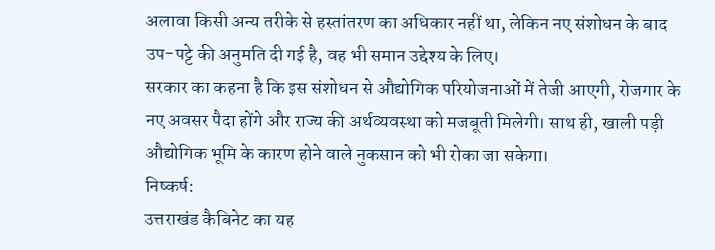अलावा किसी अन्य तरीके से हस्तांतरण का अधिकार नहीं था, लेकिन नए संशोधन के बाद उप-पट्टे की अनुमति दी गई है, वह भी समान उद्देश्य के लिए।
सरकार का कहना है कि इस संशोधन से औद्योगिक परियोजनाओं में तेजी आएगी, रोजगार के नए अवसर पैदा होंगे और राज्य की अर्थव्यवस्था को मजबूती मिलेगी। साथ ही, खाली पड़ी औद्योगिक भूमि के कारण होने वाले नुकसान को भी रोका जा सकेगा।
निष्कर्ष:
उत्तराखंड कैबिनेट का यह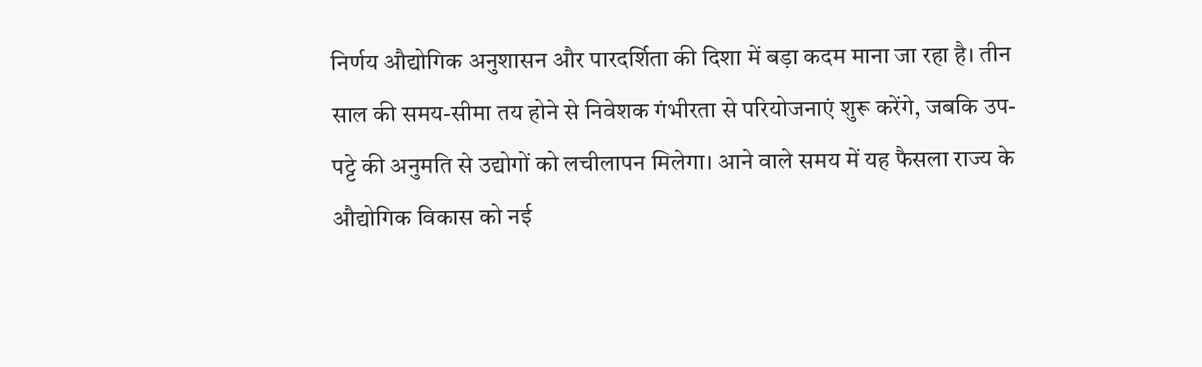निर्णय औद्योगिक अनुशासन और पारदर्शिता की दिशा में बड़ा कदम माना जा रहा है। तीन साल की समय-सीमा तय होने से निवेशक गंभीरता से परियोजनाएं शुरू करेंगे, जबकि उप-पट्टे की अनुमति से उद्योगों को लचीलापन मिलेगा। आने वाले समय में यह फैसला राज्य के औद्योगिक विकास को नई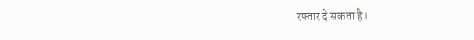रफ्तार दे सकता है।